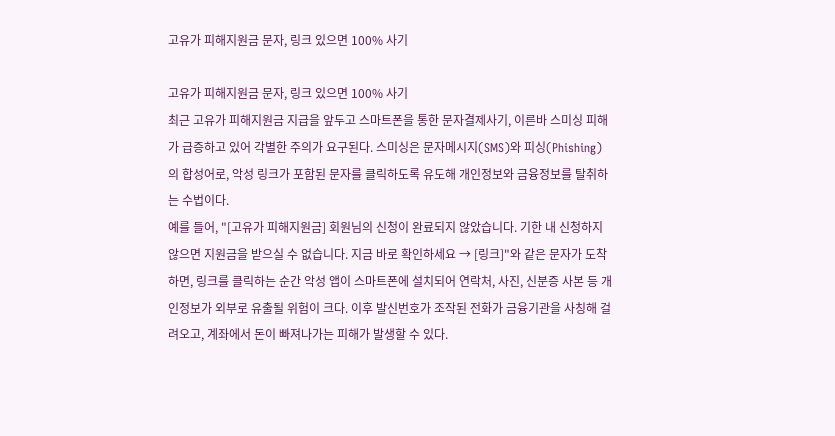고유가 피해지원금 문자, 링크 있으면 100% 사기

고유가 피해지원금 문자, 링크 있으면 100% 사기
최근 고유가 피해지원금 지급을 앞두고 스마트폰을 통한 문자결제사기, 이른바 스미싱 피해가 급증하고 있어 각별한 주의가 요구된다. 스미싱은 문자메시지(SMS)와 피싱(Phishing)의 합성어로, 악성 링크가 포함된 문자를 클릭하도록 유도해 개인정보와 금융정보를 탈취하는 수법이다.
예를 들어, "[고유가 피해지원금] 회원님의 신청이 완료되지 않았습니다. 기한 내 신청하지 않으면 지원금을 받으실 수 없습니다. 지금 바로 확인하세요 → [링크]"와 같은 문자가 도착하면, 링크를 클릭하는 순간 악성 앱이 스마트폰에 설치되어 연락처, 사진, 신분증 사본 등 개인정보가 외부로 유출될 위험이 크다. 이후 발신번호가 조작된 전화가 금융기관을 사칭해 걸려오고, 계좌에서 돈이 빠져나가는 피해가 발생할 수 있다.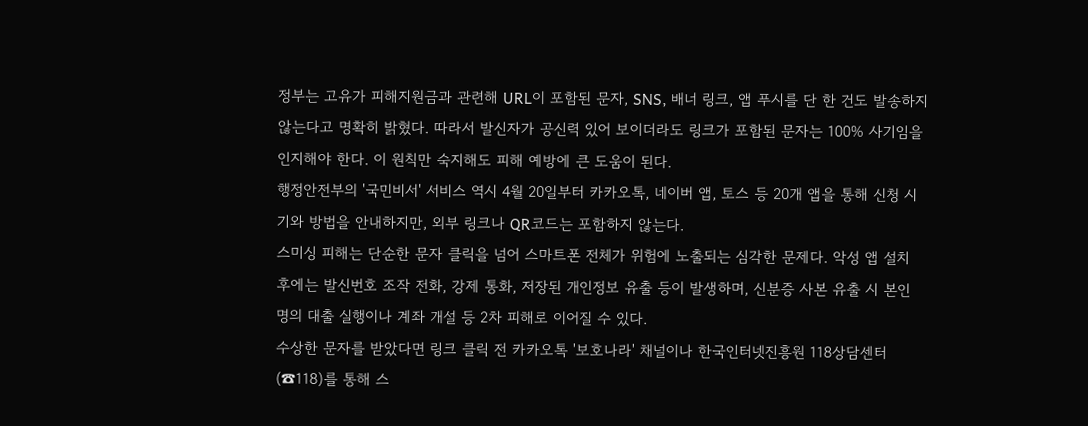정부는 고유가 피해지원금과 관련해 URL이 포함된 문자, SNS, 배너 링크, 앱 푸시를 단 한 건도 발송하지 않는다고 명확히 밝혔다. 따라서 발신자가 공신력 있어 보이더라도 링크가 포함된 문자는 100% 사기임을 인지해야 한다. 이 원칙만 숙지해도 피해 예방에 큰 도움이 된다.
행정안전부의 '국민비서' 서비스 역시 4월 20일부터 카카오톡, 네이버 앱, 토스 등 20개 앱을 통해 신청 시기와 방법을 안내하지만, 외부 링크나 QR코드는 포함하지 않는다.
스미싱 피해는 단순한 문자 클릭을 넘어 스마트폰 전체가 위험에 노출되는 심각한 문제다. 악성 앱 설치 후에는 발신번호 조작 전화, 강제 통화, 저장된 개인정보 유출 등이 발생하며, 신분증 사본 유출 시 본인 명의 대출 실행이나 계좌 개설 등 2차 피해로 이어질 수 있다.
수상한 문자를 받았다면 링크 클릭 전 카카오톡 '보호나라' 채널이나 한국인터넷진흥원 118상담센터(☎118)를 통해 스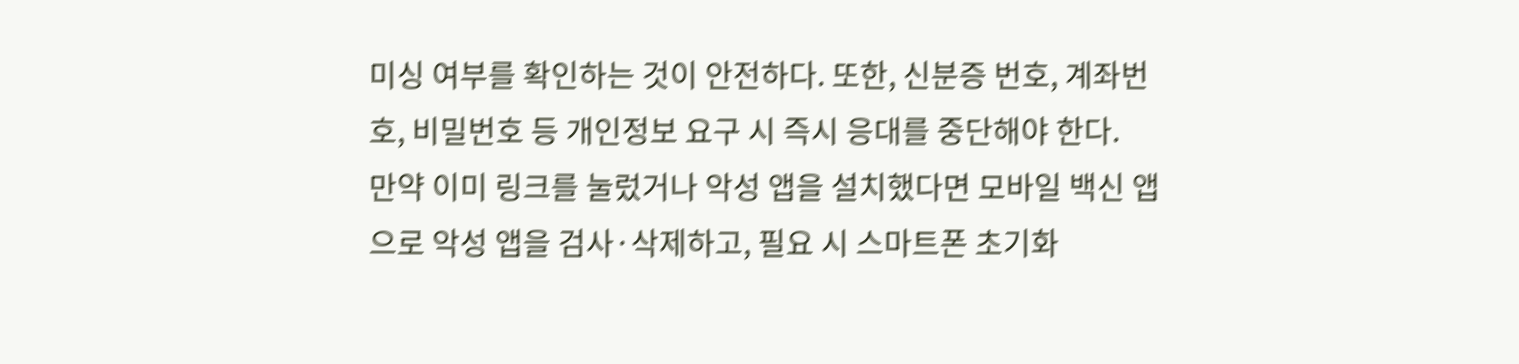미싱 여부를 확인하는 것이 안전하다. 또한, 신분증 번호, 계좌번호, 비밀번호 등 개인정보 요구 시 즉시 응대를 중단해야 한다.
만약 이미 링크를 눌렀거나 악성 앱을 설치했다면 모바일 백신 앱으로 악성 앱을 검사·삭제하고, 필요 시 스마트폰 초기화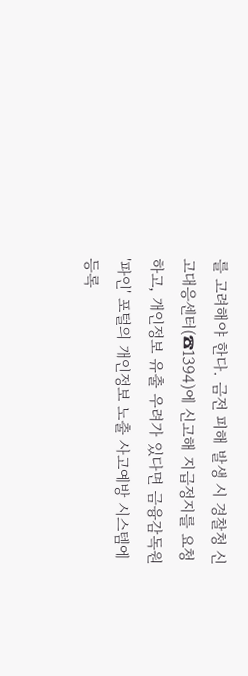를 고려해야 한다. 금전 피해 발생 시 경찰청 신고대응센터(☎1394)에 신고해 지급정지를 요청하고, 개인정보 유출 우려가 있다면 금융감독원 '파인' 포털의 개인정보 노출 사고예방 시스템에 등록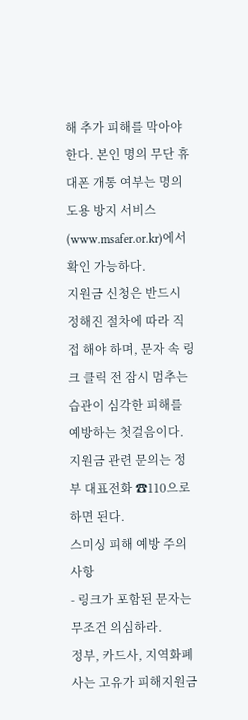해 추가 피해를 막아야 한다. 본인 명의 무단 휴대폰 개통 여부는 명의도용 방지 서비스(www.msafer.or.kr)에서 확인 가능하다.
지원금 신청은 반드시 정해진 절차에 따라 직접 해야 하며, 문자 속 링크 클릭 전 잠시 멈추는 습관이 심각한 피해를 예방하는 첫걸음이다. 지원금 관련 문의는 정부 대표전화 ☎110으로 하면 된다.
스미싱 피해 예방 주의사항
- 링크가 포함된 문자는 무조건 의심하라.
정부, 카드사, 지역화폐사는 고유가 피해지원금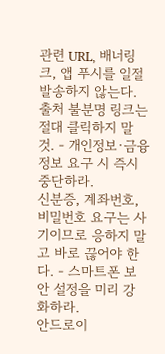관련 URL, 배너링크, 앱 푸시를 일절 발송하지 않는다. 출처 불분명 링크는 절대 클릭하지 말 것. - 개인정보·금융정보 요구 시 즉시 중단하라.
신분증, 계좌번호, 비밀번호 요구는 사기이므로 응하지 말고 바로 끊어야 한다. - 스마트폰 보안 설정을 미리 강화하라.
안드로이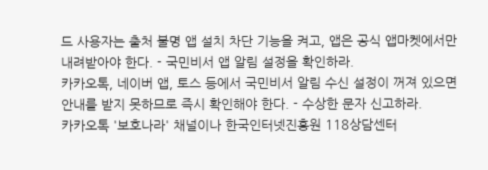드 사용자는 출처 불명 앱 설치 차단 기능을 켜고, 앱은 공식 앱마켓에서만 내려받아야 한다. - 국민비서 앱 알림 설정을 확인하라.
카카오톡, 네이버 앱, 토스 등에서 국민비서 알림 수신 설정이 꺼져 있으면 안내를 받지 못하므로 즉시 확인해야 한다. - 수상한 문자 신고하라.
카카오톡 '보호나라' 채널이나 한국인터넷진흥원 118상담센터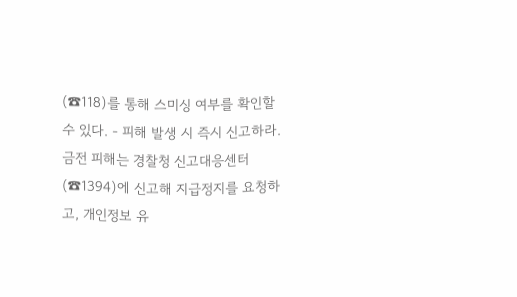(☎118)를 통해 스미싱 여부를 확인할 수 있다. - 피해 발생 시 즉시 신고하라.
금전 피해는 경찰청 신고대응센터(☎1394)에 신고해 지급정지를 요청하고, 개인정보 유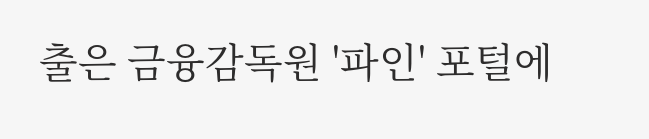출은 금융감독원 '파인' 포털에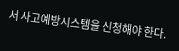서 사고예방시스템을 신청해야 한다.